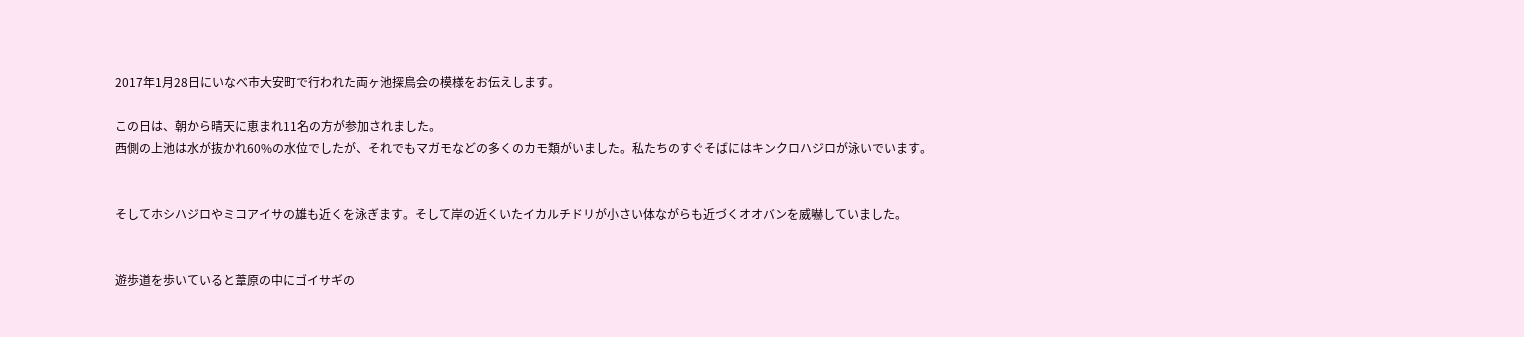2017年1月28日にいなべ市大安町で行われた両ヶ池探鳥会の模様をお伝えします。

この日は、朝から晴天に恵まれ11名の方が参加されました。
西側の上池は水が抜かれ60%の水位でしたが、それでもマガモなどの多くのカモ類がいました。私たちのすぐそばにはキンクロハジロが泳いでいます。


そしてホシハジロやミコアイサの雄も近くを泳ぎます。そして岸の近くいたイカルチドリが小さい体ながらも近づくオオバンを威嚇していました。


遊歩道を歩いていると葦原の中にゴイサギの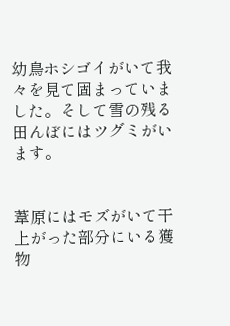幼鳥ホシゴイがいて我々を見て固まっていました。そして雪の残る田んぼにはツグミがいます。


葦原にはモズがいて干上がった部分にいる獲物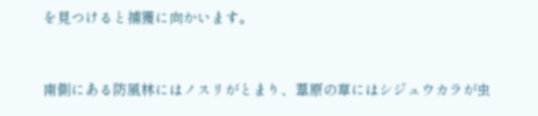を見つけると捕獲に向かいます。


南側にある防風林にはノスリがとまり、葦原の草にはシジュウカラが虫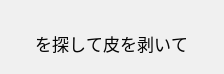を探して皮を剥いて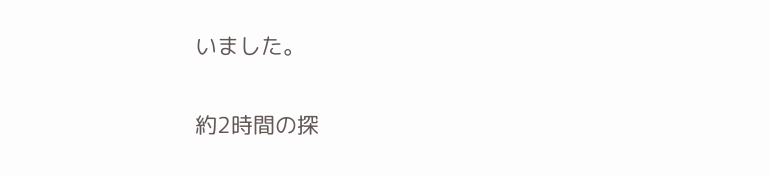いました。


約2時間の探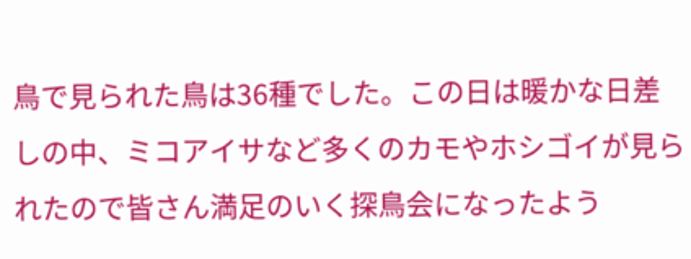鳥で見られた鳥は36種でした。この日は暖かな日差しの中、ミコアイサなど多くのカモやホシゴイが見られたので皆さん満足のいく探鳥会になったよう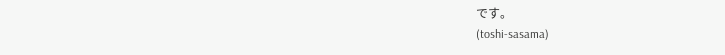です。
(toshi-sasama)